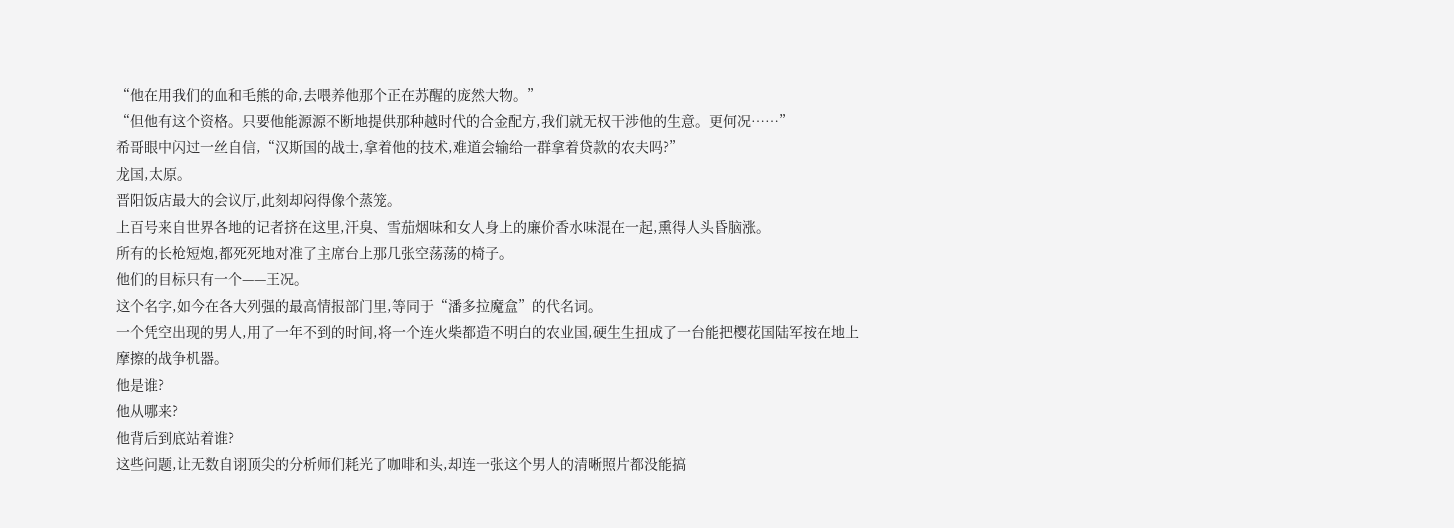“他在用我们的血和毛熊的命,去喂养他那个正在苏醒的庞然大物。”
“但他有这个资格。只要他能源源不断地提供那种越时代的合金配方,我们就无权干涉他的生意。更何况……”
希哥眼中闪过一丝自信,“汉斯国的战士,拿着他的技术,难道会输给一群拿着贷款的农夫吗?”
龙国,太原。
晋阳饭店最大的会议厅,此刻却闷得像个蒸笼。
上百号来自世界各地的记者挤在这里,汗臭、雪茄烟味和女人身上的廉价香水味混在一起,熏得人头昏脑涨。
所有的长枪短炮,都死死地对准了主席台上那几张空荡荡的椅子。
他们的目标只有一个——王况。
这个名字,如今在各大列强的最高情报部门里,等同于“潘多拉魔盒”的代名词。
一个凭空出现的男人,用了一年不到的时间,将一个连火柴都造不明白的农业国,硬生生扭成了一台能把樱花国陆军按在地上摩擦的战争机器。
他是谁?
他从哪来?
他背后到底站着谁?
这些问题,让无数自诩顶尖的分析师们耗光了咖啡和头,却连一张这个男人的清晰照片都没能搞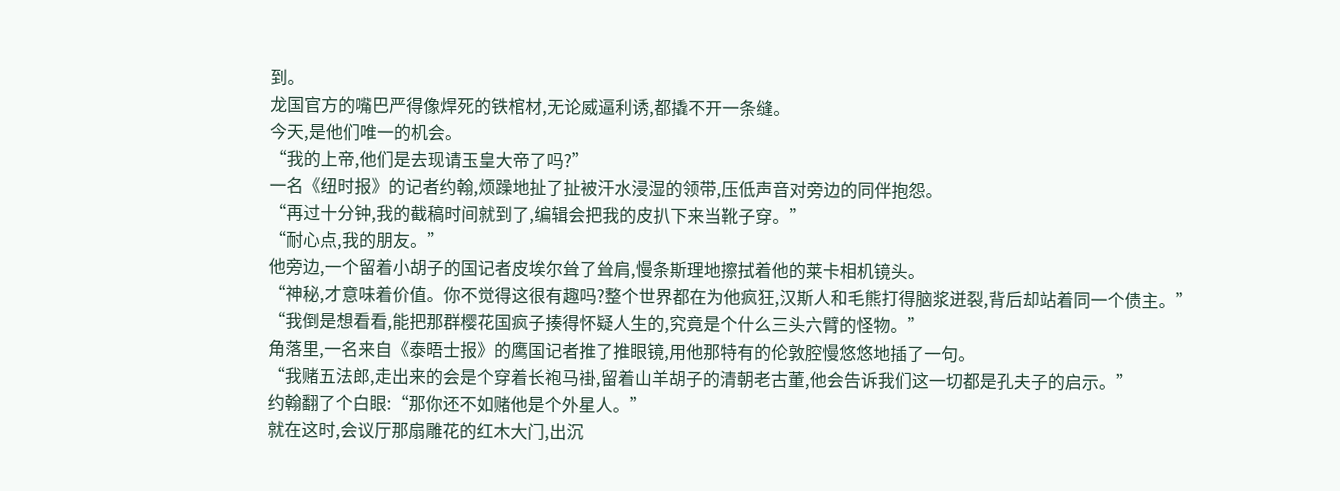到。
龙国官方的嘴巴严得像焊死的铁棺材,无论威逼利诱,都撬不开一条缝。
今天,是他们唯一的机会。
“我的上帝,他们是去现请玉皇大帝了吗?”
一名《纽时报》的记者约翰,烦躁地扯了扯被汗水浸湿的领带,压低声音对旁边的同伴抱怨。
“再过十分钟,我的截稿时间就到了,编辑会把我的皮扒下来当靴子穿。”
“耐心点,我的朋友。”
他旁边,一个留着小胡子的国记者皮埃尔耸了耸肩,慢条斯理地擦拭着他的莱卡相机镜头。
“神秘,才意味着价值。你不觉得这很有趣吗?整个世界都在为他疯狂,汉斯人和毛熊打得脑浆迸裂,背后却站着同一个债主。”
“我倒是想看看,能把那群樱花国疯子揍得怀疑人生的,究竟是个什么三头六臂的怪物。”
角落里,一名来自《泰晤士报》的鹰国记者推了推眼镜,用他那特有的伦敦腔慢悠悠地插了一句。
“我赌五法郎,走出来的会是个穿着长袍马褂,留着山羊胡子的清朝老古董,他会告诉我们这一切都是孔夫子的启示。”
约翰翻了个白眼:“那你还不如赌他是个外星人。”
就在这时,会议厅那扇雕花的红木大门,出沉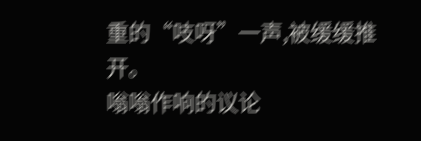重的“吱呀”一声,被缓缓推开。
嗡嗡作响的议论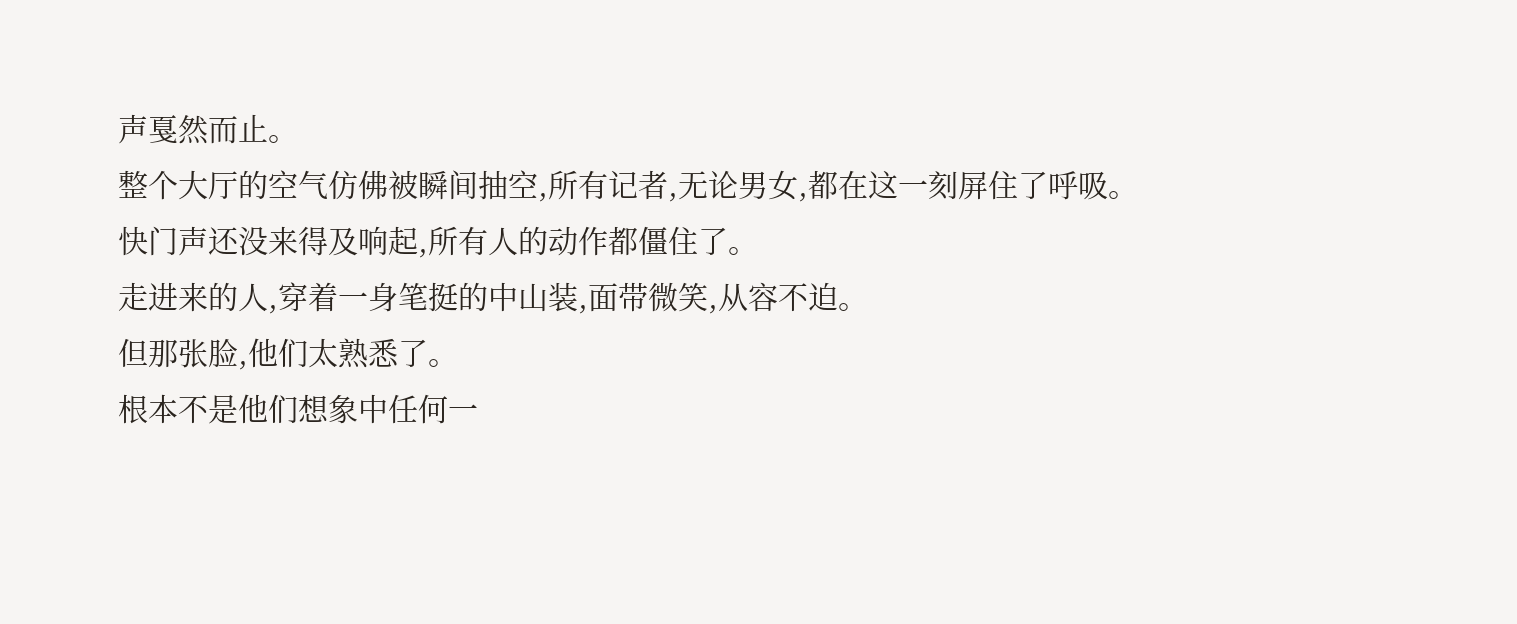声戛然而止。
整个大厅的空气仿佛被瞬间抽空,所有记者,无论男女,都在这一刻屏住了呼吸。
快门声还没来得及响起,所有人的动作都僵住了。
走进来的人,穿着一身笔挺的中山装,面带微笑,从容不迫。
但那张脸,他们太熟悉了。
根本不是他们想象中任何一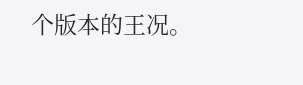个版本的王况。